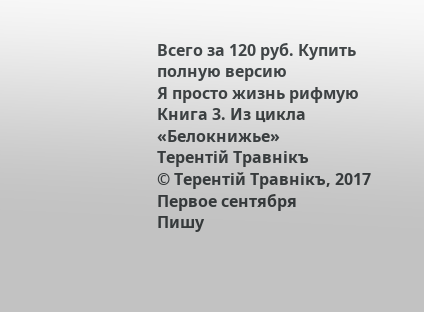Всего за 120 руб. Купить полную версию
Я просто жизнь рифмую
Книга 3. Из цикла «Белокнижье»
Терентiй Травнiкъ
© Терентiй Травнiкъ, 2017
Первое сентября
Пишу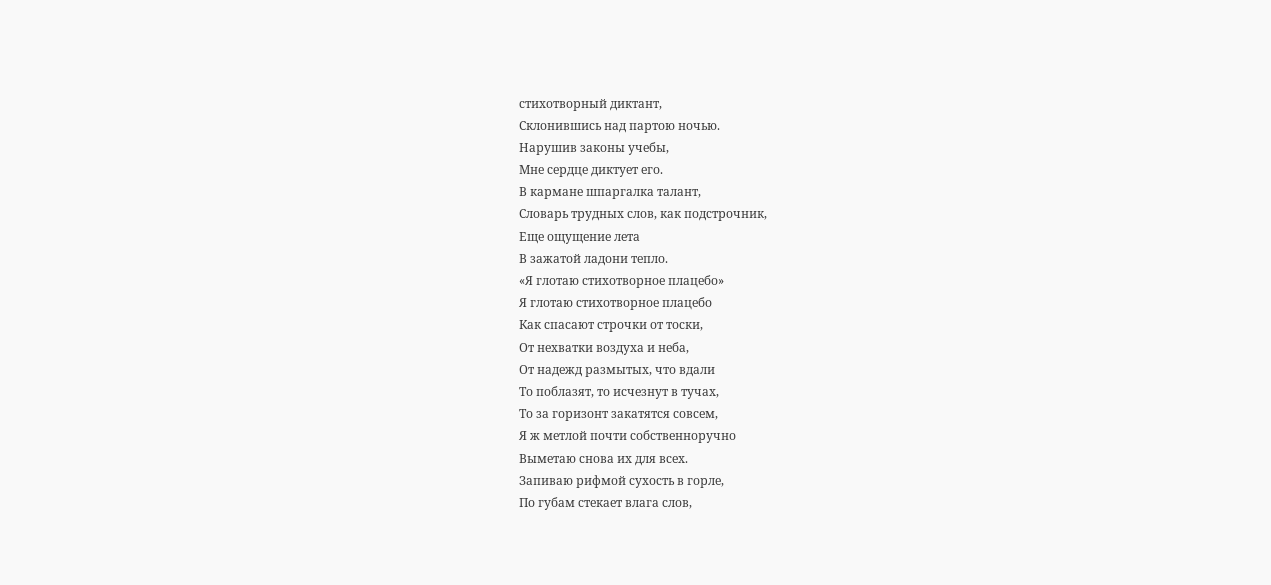стихотворный диктант,
Склонившись над партою ночью.
Нарушив законы учебы,
Мне сердце диктует его.
В кармане шпаргалка талант,
Словарь трудных слов, как подстрочник,
Еще ощущение лета
В зажатой ладони тепло.
«Я глотаю стихотворное плацебо»
Я глотаю стихотворное плацебо
Как спасают строчки от тоски,
От нехватки воздуха и неба,
От надежд размытых, что вдали
То поблазят, то исчезнут в тучах,
То за горизонт закатятся совсем,
Я ж метлой почти собственноручно
Выметаю снова их для всех.
Запиваю рифмой сухость в горле,
По губам стекает влага слов,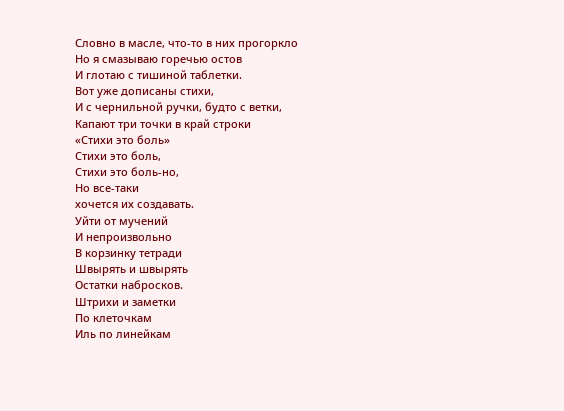Словно в масле, что-то в них прогоркло
Но я смазываю горечью остов
И глотаю с тишиной таблетки.
Вот уже дописаны стихи,
И с чернильной ручки, будто с ветки,
Капают три точки в край строки
«Стихи это боль»
Стихи это боль,
Стихи это боль-но,
Но все-таки
хочется их создавать.
Уйти от мучений
И непроизвольно
В корзинку тетради
Швырять и швырять
Остатки набросков.
Штрихи и заметки
По клеточкам
Иль по линейкам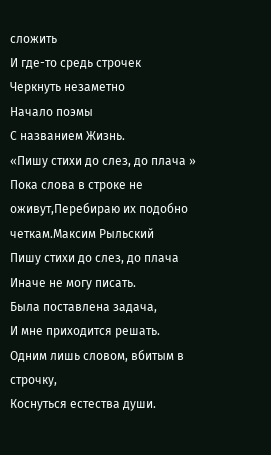сложить
И где-то средь строчек
Черкнуть незаметно
Начало поэмы
С названием Жизнь.
«Пишу стихи до слез, до плача »
Пока слова в строке не оживут,Перебираю их подобно четкам.Максим Рыльский
Пишу стихи до слез, до плача
Иначе не могу писать.
Была поставлена задача,
И мне приходится решать.
Одним лишь словом, вбитым в строчку,
Коснуться естества души.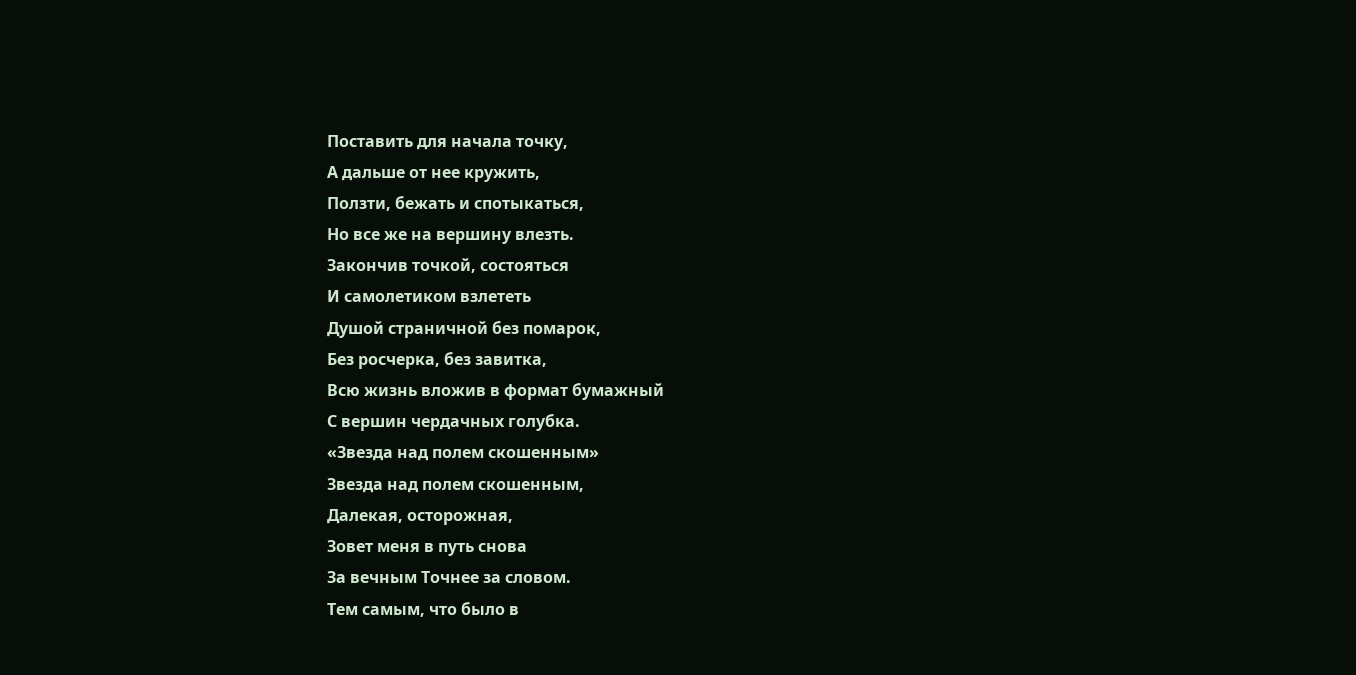Поставить для начала точку,
А дальше от нее кружить,
Ползти, бежать и спотыкаться,
Но все же на вершину влезть.
Закончив точкой, состояться
И самолетиком взлететь
Душой страничной без помарок,
Без росчерка, без завитка,
Всю жизнь вложив в формат бумажный
С вершин чердачных голубка.
«Звезда над полем скошенным»
Звезда над полем скошенным,
Далекая, осторожная,
Зовет меня в путь снова
За вечным Точнее за словом.
Тем самым, что было в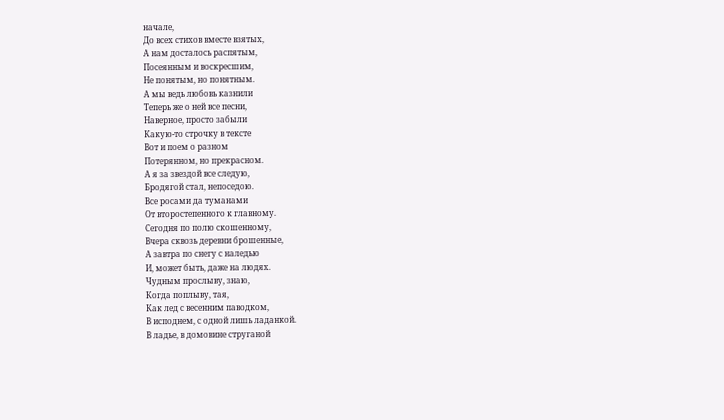начале,
До всех стихов вместе взятых,
А нам досталось распятым,
Посеянным и воскресшим,
Не понятым, но понятным.
А мы ведь любовь казнили
Теперь же о ней все песни,
Наверное, просто забыли
Какую-то строчку в тексте
Вот и поем о разном
Потерянном, но прекрасном.
А я за звездой все следую,
Бродягой стал, непоседою.
Все росами да туманами
От второстепенного к главному.
Сегодня по полю скошенному,
Вчера сквозь деревни брошенные,
А завтра по снегу с наледью
И, может быть, даже на людях.
Чудным прослыву, знаю,
Когда поплыву, тая,
Как лед с весенним паводком,
В исподнем, с одной лишь ладанкой.
В ладье, в домовине струганой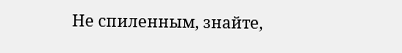Не спиленным, знайте,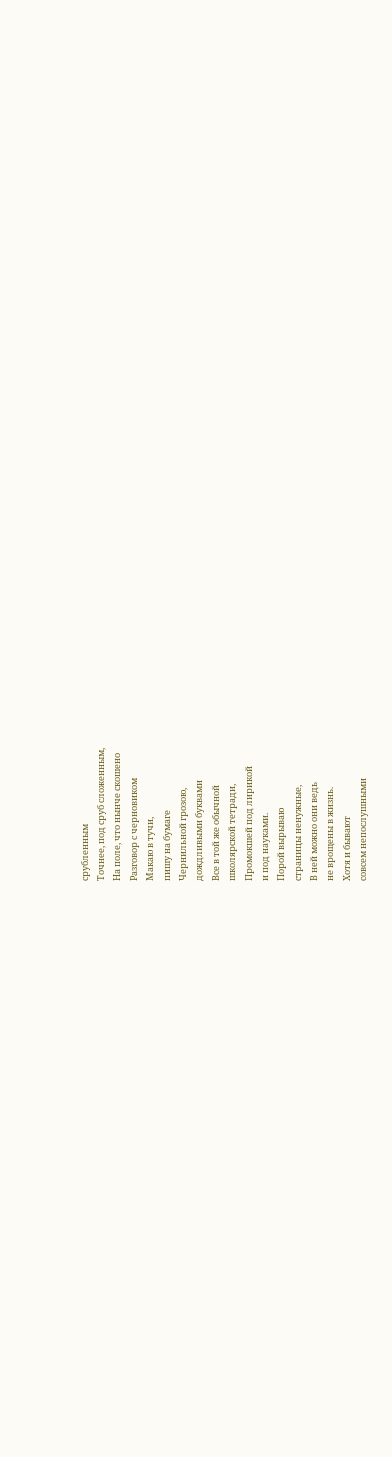срубленным
Точнее, под сруб сложенным,
На поле, что нынче скошено
Разговор с черновиком
Макаю в тучи,
пишу на бумаге
Чернильной грозою,
дождливыми буквами
Все в той же обычной
школярской тетради,
Промокшей под лирикой
и под науками.
Порой вырываю
страницы ненужные,
В ней можно они ведь
не врощены в жизнь.
Хотя и бывают
совсем непослушными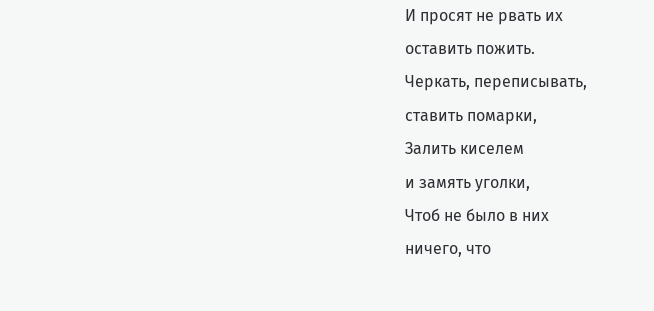И просят не рвать их
оставить пожить.
Черкать, переписывать,
ставить помарки,
Залить киселем
и замять уголки,
Чтоб не было в них
ничего, что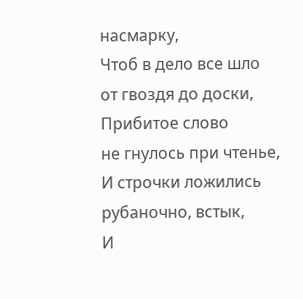насмарку,
Чтоб в дело все шло
от гвоздя до доски,
Прибитое слово
не гнулось при чтенье,
И строчки ложились
рубаночно, встык,
И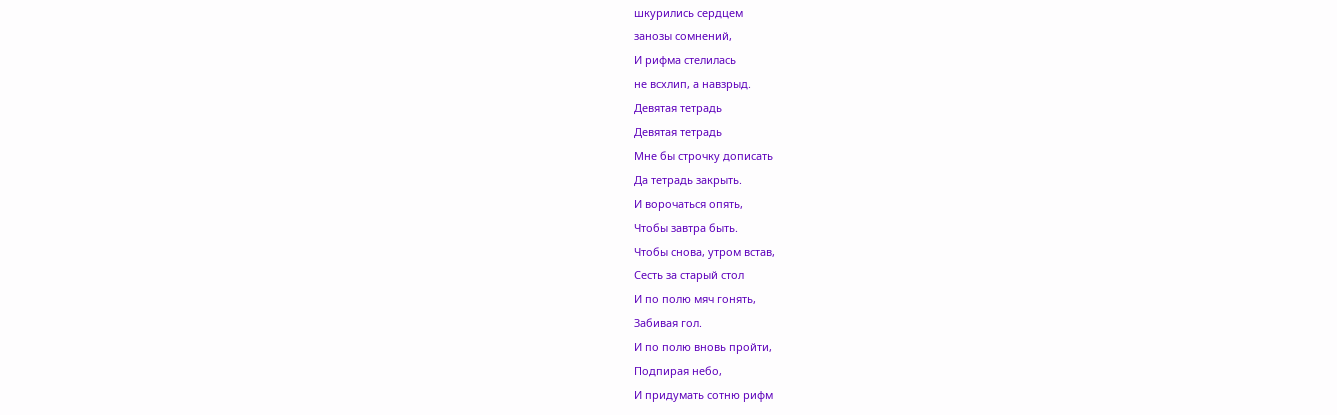шкурились сердцем
занозы сомнений,
И рифма стелилась
не всхлип, а навзрыд.
Девятая тетрадь
Девятая тетрадь
Мне бы строчку дописать
Да тетрадь закрыть.
И ворочаться опять,
Чтобы завтра быть.
Чтобы снова, утром встав,
Сесть за старый стол
И по полю мяч гонять,
Забивая гол.
И по полю вновь пройти,
Подпирая небо,
И придумать сотню рифм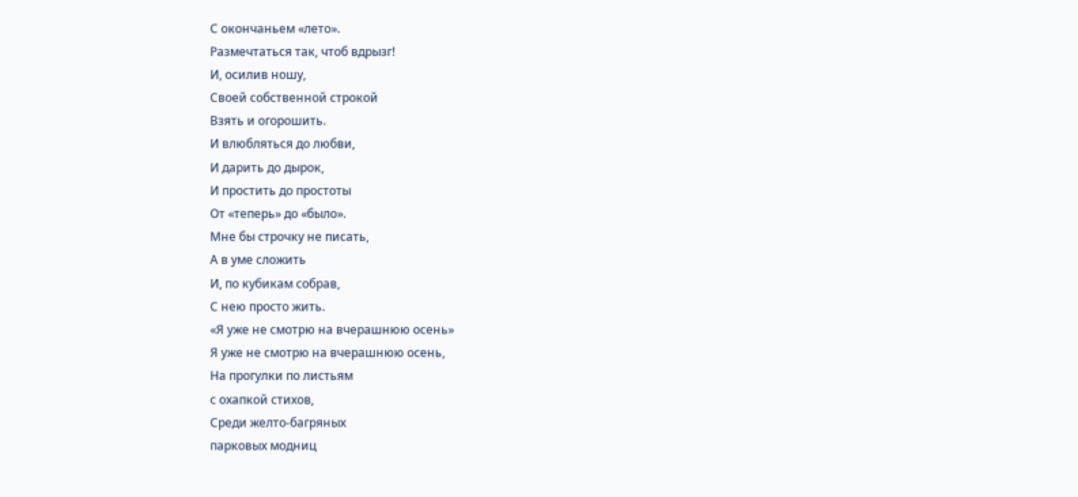С окончаньем «лето».
Размечтаться так, чтоб вдрызг!
И, осилив ношу,
Своей собственной строкой
Взять и огорошить.
И влюбляться до любви,
И дарить до дырок,
И простить до простоты
От «теперь» до «было».
Мне бы строчку не писать,
А в уме сложить
И, по кубикам собрав,
С нею просто жить.
«Я уже не смотрю на вчерашнюю осень»
Я уже не смотрю на вчерашнюю осень,
На прогулки по листьям
с охапкой стихов,
Среди желто-багряных
парковых модниц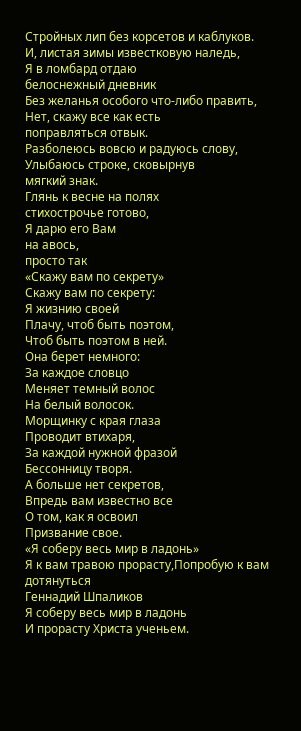Стройных лип без корсетов и каблуков.
И, листая зимы известковую наледь,
Я в ломбард отдаю
белоснежный дневник
Без желанья особого что-либо править,
Нет, скажу все как есть
поправляться отвык.
Разболеюсь вовсю и радуюсь слову,
Улыбаюсь строке, сковырнув
мягкий знак.
Глянь к весне на полях
стихострочье готово,
Я дарю его Вам
на авось,
просто так
«Скажу вам по секрету»
Скажу вам по секрету:
Я жизнию своей
Плачу, чтоб быть поэтом,
Чтоб быть поэтом в ней.
Она берет немного:
За каждое словцо
Меняет темный волос
На белый волосок.
Морщинку с края глаза
Проводит втихаря,
За каждой нужной фразой
Бессонницу творя.
А больше нет секретов,
Впредь вам известно все
О том, как я освоил
Призвание свое.
«Я соберу весь мир в ладонь»
Я к вам травою прорасту,Попробую к вам дотянуться
Геннадий Шпаликов
Я соберу весь мир в ладонь
И прорасту Христа ученьем.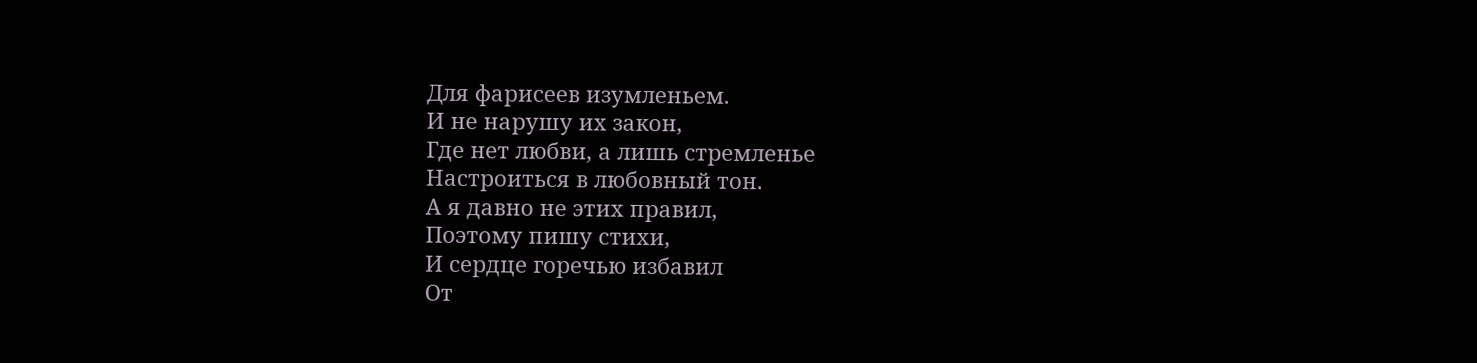Для фарисеев изумленьем.
И не нарушу их закон,
Где нет любви, а лишь стремленье
Настроиться в любовный тон.
А я давно не этих правил,
Поэтому пишу стихи,
И сердце горечью избавил
От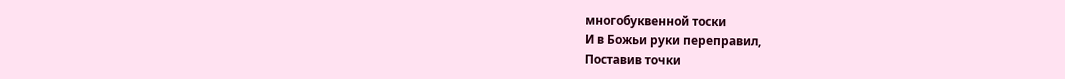многобуквенной тоски
И в Божьи руки переправил,
Поставив точки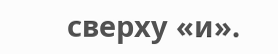сверху «и».